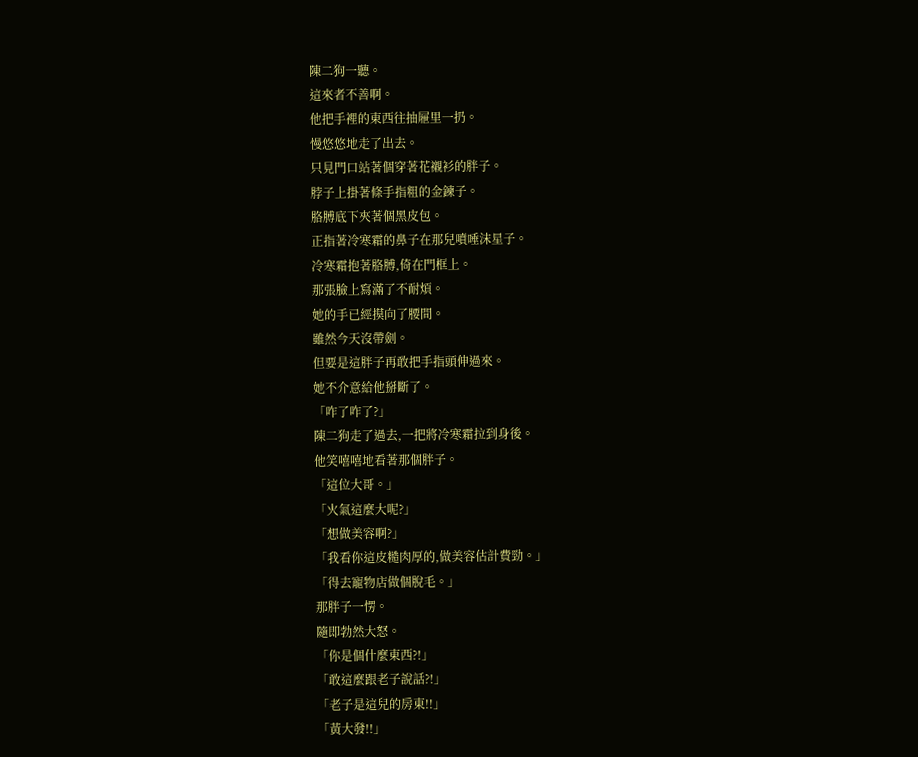陳二狗一聽。
這來者不善啊。
他把手裡的東西往抽屜里一扔。
慢悠悠地走了出去。
只見門口站著個穿著花襯衫的胖子。
脖子上掛著條手指粗的金鍊子。
胳膊底下夾著個黑皮包。
正指著冷寒霜的鼻子在那兒噴唾沫星子。
冷寒霜抱著胳膊,倚在門框上。
那張臉上寫滿了不耐煩。
她的手已經摸向了腰間。
雖然今天沒帶劍。
但要是這胖子再敢把手指頭伸過來。
她不介意給他掰斷了。
「咋了咋了?」
陳二狗走了過去,一把將冷寒霜拉到身後。
他笑嘻嘻地看著那個胖子。
「這位大哥。」
「火氣這麼大呢?」
「想做美容啊?」
「我看你這皮糙肉厚的,做美容估計費勁。」
「得去寵物店做個脫毛。」
那胖子一愣。
隨即勃然大怒。
「你是個什麼東西?!」
「敢這麼跟老子說話?!」
「老子是這兒的房東!!」
「黃大發!!」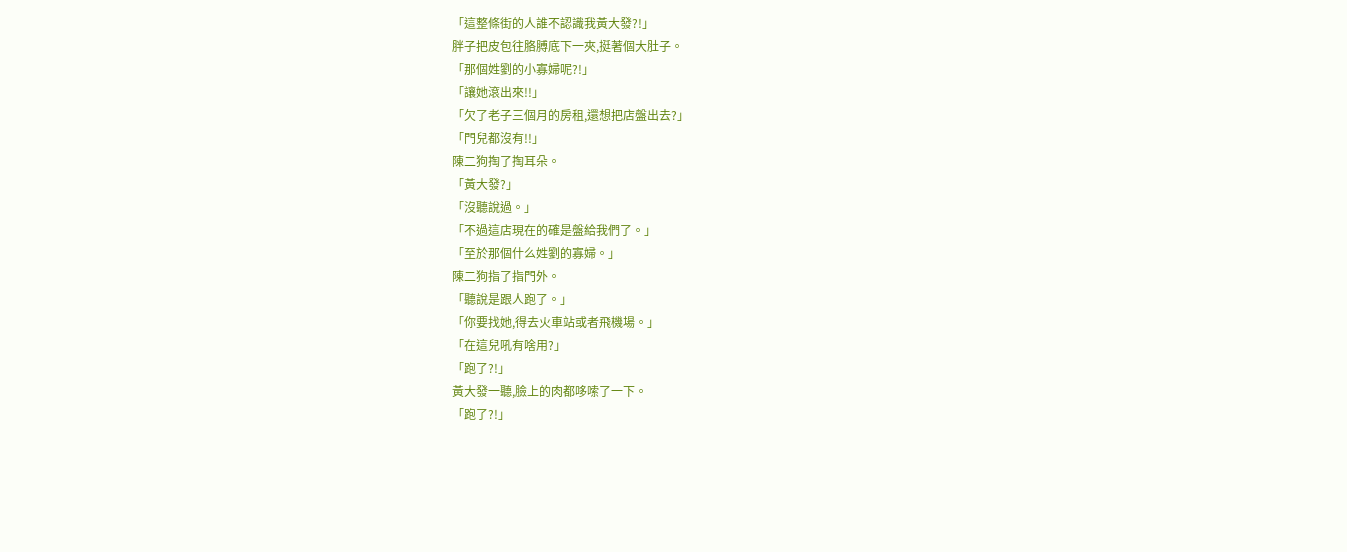「這整條街的人誰不認識我黃大發?!」
胖子把皮包往胳膊底下一夾,挺著個大肚子。
「那個姓劉的小寡婦呢?!」
「讓她滾出來!!」
「欠了老子三個月的房租,還想把店盤出去?」
「門兒都沒有!!」
陳二狗掏了掏耳朵。
「黃大發?」
「沒聽說過。」
「不過這店現在的確是盤給我們了。」
「至於那個什么姓劉的寡婦。」
陳二狗指了指門外。
「聽說是跟人跑了。」
「你要找她,得去火車站或者飛機場。」
「在這兒吼有啥用?」
「跑了?!」
黃大發一聽,臉上的肉都哆嗦了一下。
「跑了?!」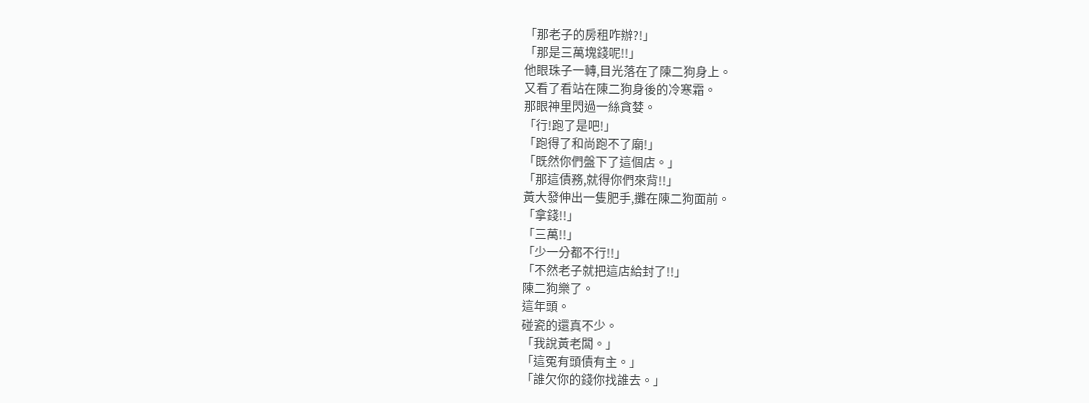「那老子的房租咋辦?!」
「那是三萬塊錢呢!!」
他眼珠子一轉,目光落在了陳二狗身上。
又看了看站在陳二狗身後的冷寒霜。
那眼神里閃過一絲貪婪。
「行!跑了是吧!」
「跑得了和尚跑不了廟!」
「既然你們盤下了這個店。」
「那這債務,就得你們來背!!」
黃大發伸出一隻肥手,攤在陳二狗面前。
「拿錢!!」
「三萬!!」
「少一分都不行!!」
「不然老子就把這店給封了!!」
陳二狗樂了。
這年頭。
碰瓷的還真不少。
「我說黃老闆。」
「這冤有頭債有主。」
「誰欠你的錢你找誰去。」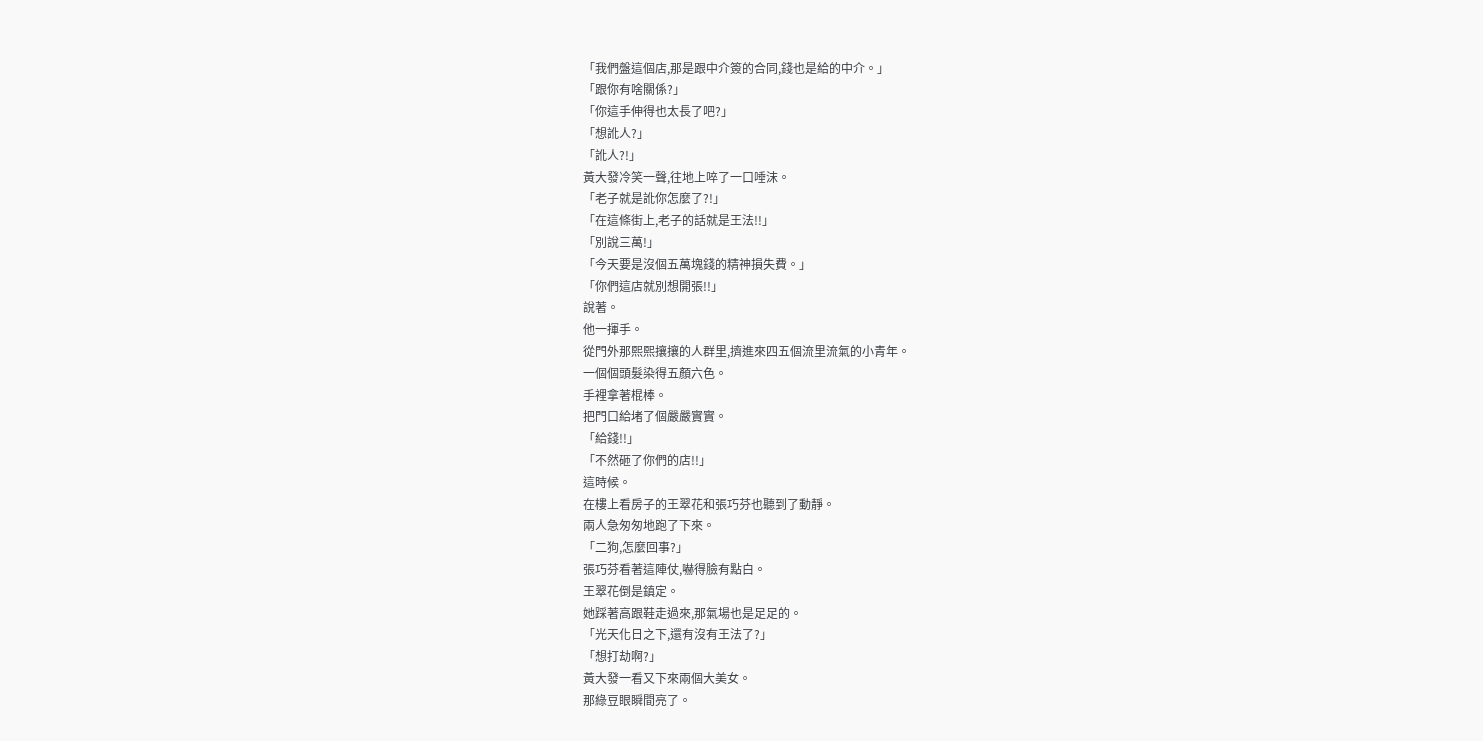「我們盤這個店,那是跟中介簽的合同,錢也是給的中介。」
「跟你有啥關係?」
「你這手伸得也太長了吧?」
「想訛人?」
「訛人?!」
黃大發冷笑一聲,往地上啐了一口唾沫。
「老子就是訛你怎麼了?!」
「在這條街上,老子的話就是王法!!」
「別說三萬!」
「今天要是沒個五萬塊錢的精神損失費。」
「你們這店就別想開張!!」
說著。
他一揮手。
從門外那熙熙攘攘的人群里,擠進來四五個流里流氣的小青年。
一個個頭髮染得五顏六色。
手裡拿著棍棒。
把門口給堵了個嚴嚴實實。
「給錢!!」
「不然砸了你們的店!!」
這時候。
在樓上看房子的王翠花和張巧芬也聽到了動靜。
兩人急匆匆地跑了下來。
「二狗,怎麼回事?」
張巧芬看著這陣仗,嚇得臉有點白。
王翠花倒是鎮定。
她踩著高跟鞋走過來,那氣場也是足足的。
「光天化日之下,還有沒有王法了?」
「想打劫啊?」
黃大發一看又下來兩個大美女。
那綠豆眼瞬間亮了。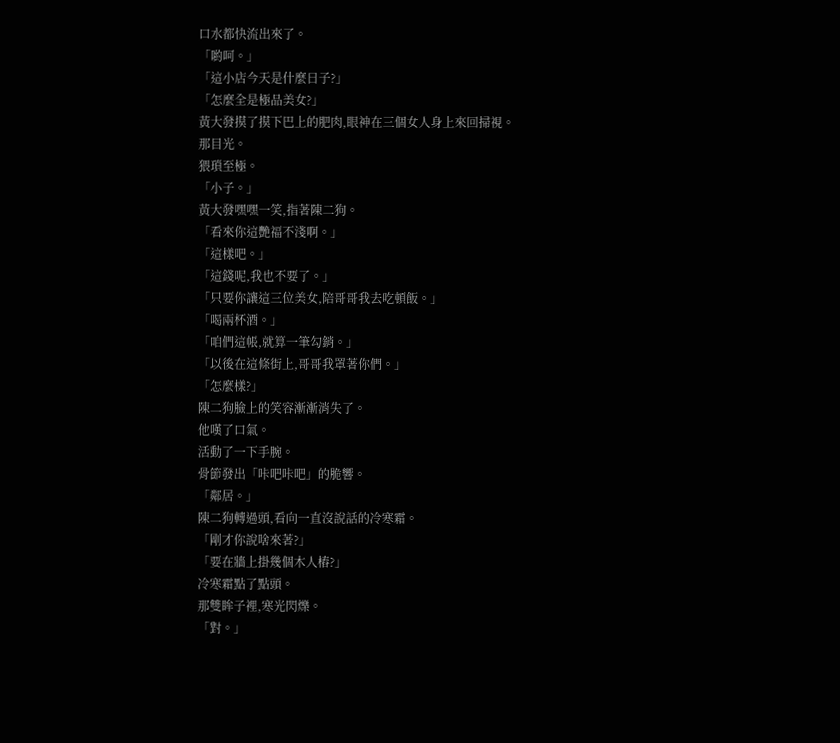口水都快流出來了。
「喲呵。」
「這小店今天是什麼日子?」
「怎麼全是極品美女?」
黃大發摸了摸下巴上的肥肉,眼神在三個女人身上來回掃視。
那目光。
猥瑣至極。
「小子。」
黃大發嘿嘿一笑,指著陳二狗。
「看來你這艷福不淺啊。」
「這樣吧。」
「這錢呢,我也不要了。」
「只要你讓這三位美女,陪哥哥我去吃頓飯。」
「喝兩杯酒。」
「咱們這帳,就算一筆勾銷。」
「以後在這條街上,哥哥我罩著你們。」
「怎麼樣?」
陳二狗臉上的笑容漸漸消失了。
他嘆了口氣。
活動了一下手腕。
骨節發出「咔吧咔吧」的脆響。
「鄰居。」
陳二狗轉過頭,看向一直沒說話的冷寒霜。
「剛才你說啥來著?」
「要在牆上掛幾個木人樁?」
冷寒霜點了點頭。
那雙眸子裡,寒光閃爍。
「對。」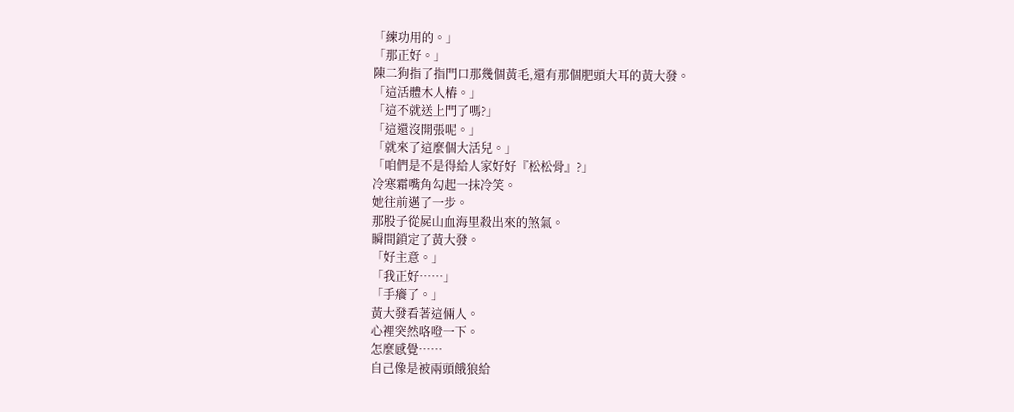「練功用的。」
「那正好。」
陳二狗指了指門口那幾個黃毛,還有那個肥頭大耳的黃大發。
「這活體木人樁。」
「這不就送上門了嗎?」
「這還沒開張呢。」
「就來了這麼個大活兒。」
「咱們是不是得給人家好好『松松骨』?」
冷寒霜嘴角勾起一抹冷笑。
她往前邁了一步。
那股子從屍山血海里殺出來的煞氣。
瞬間鎖定了黃大發。
「好主意。」
「我正好……」
「手癢了。」
黃大發看著這倆人。
心裡突然咯噔一下。
怎麼感覺……
自己像是被兩頭餓狼給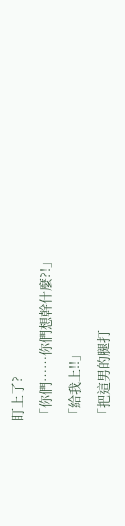盯上了?
「你們……你們想幹什麼?!」
「給我上!!」
「把這男的腿打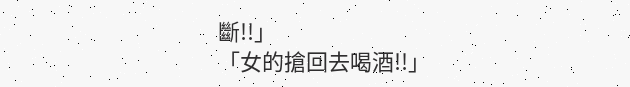斷!!」
「女的搶回去喝酒!!」